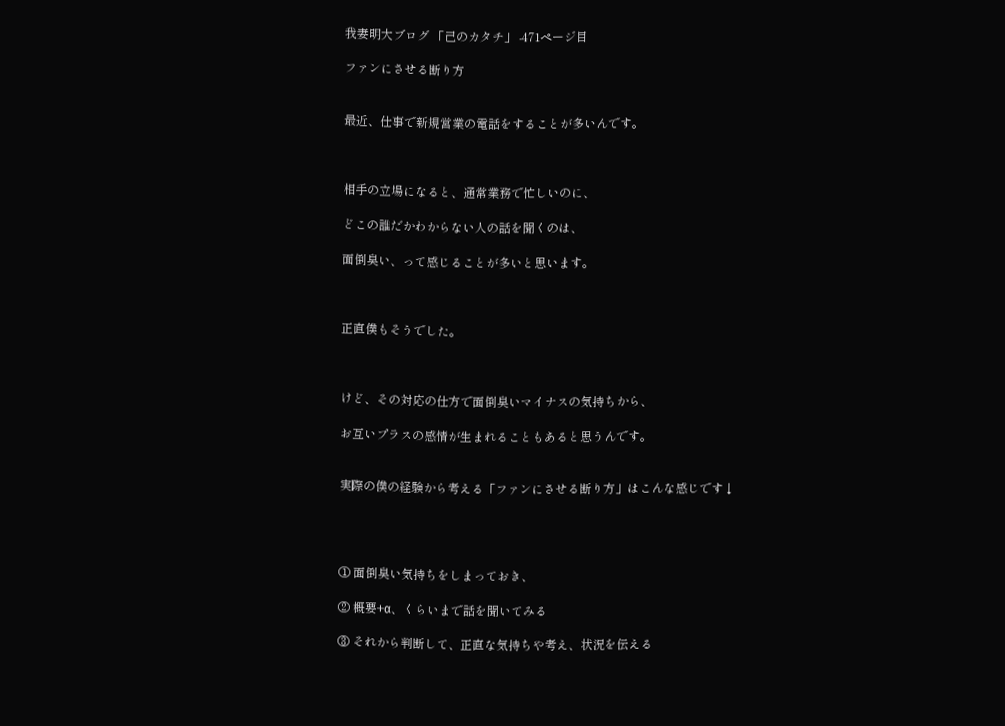我妻明大ブログ 「己のカタチ」 -471ページ目

ファンにさせる断り方


最近、仕事で新規営業の電話をすることが多いんです。



相手の立場になると、通常業務で忙しいのに、

どこの誰だかわからない人の話を聞くのは、

面倒臭い、って感じることが多いと思います。



正直僕もそうでした。



けど、その対応の仕方で面倒臭いマイナスの気持ちから、

お互いプラスの感情が生まれることもあると思うんです。


実際の僕の経験から考える「ファンにさせる断り方」はこんな感じです↓




① 面倒臭い気持ちをしまっておき、

② 概要+α、くらいまで話を聞いてみる

③ それから判断して、正直な気持ちや考え、状況を伝える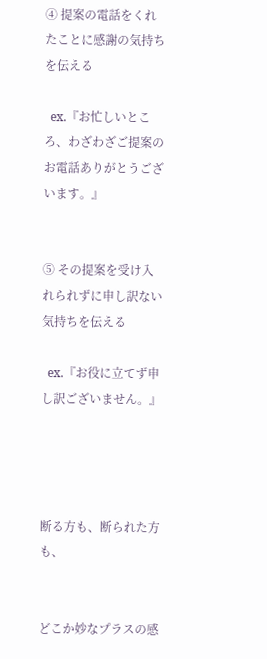④ 提案の電話をくれたことに感謝の気持ちを伝える

  ex.『お忙しいところ、わざわざご提案のお電話ありがとうございます。』


⑤ その提案を受け入れられずに申し訳ない気持ちを伝える

  ex.『お役に立てず申し訳ございません。』




断る方も、断られた方も、


どこか妙なプラスの感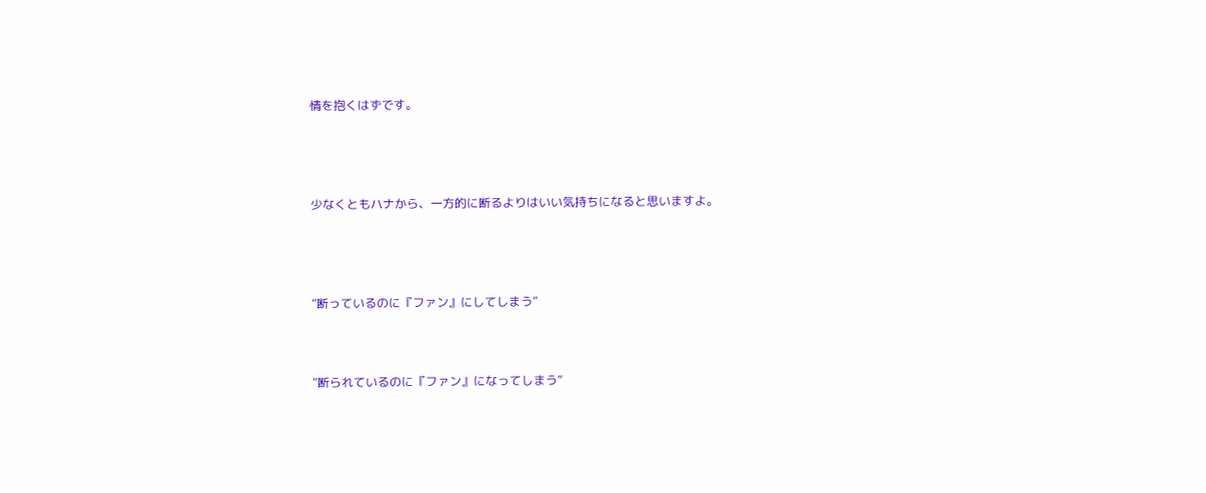情を抱くはずです。




少なくともハナから、一方的に断るよりはいい気持ちになると思いますよ。




”断っているのに『ファン』にしてしまう”



”断られているのに『ファン』になってしまう”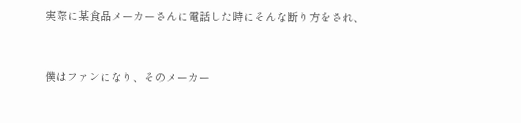実際に某食品メーカーさんに電話した時にそんな断り方をされ、


僕はファンになり、そのメーカー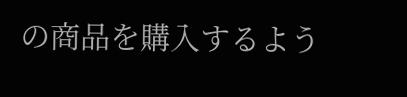の商品を購入するよう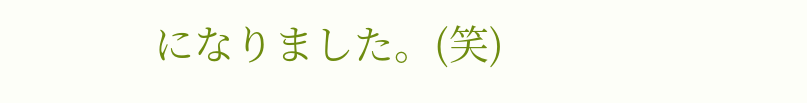になりました。(笑)